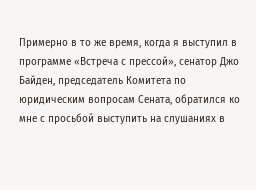Примерно в то же время, когда я выступил в программе «Встреча с прессой», сенатор Джо Байден, председатель Комитета по юридическим вопросам Сената, обратился ко мне с просьбой выступить на слушаниях в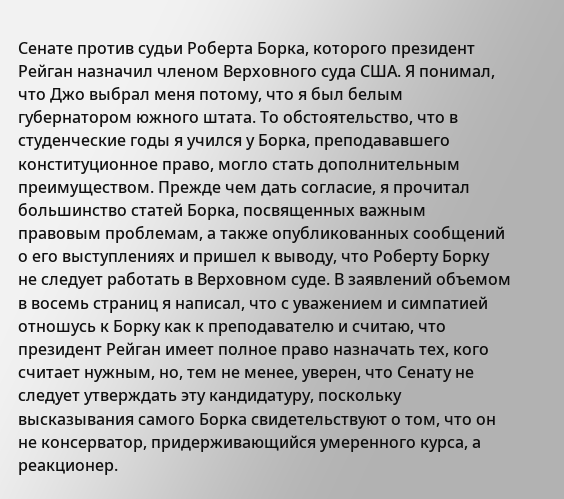Сенате против судьи Роберта Борка, которого президент Рейган назначил членом Верховного суда США. Я понимал, что Джо выбрал меня потому, что я был белым губернатором южного штата. То обстоятельство, что в студенческие годы я учился у Борка, преподававшего конституционное право, могло стать дополнительным преимуществом. Прежде чем дать согласие, я прочитал большинство статей Борка, посвященных важным правовым проблемам, а также опубликованных сообщений о его выступлениях и пришел к выводу, что Роберту Борку не следует работать в Верховном суде. В заявлений объемом в восемь страниц я написал, что с уважением и симпатией отношусь к Борку как к преподавателю и считаю, что президент Рейган имеет полное право назначать тех, кого считает нужным, но, тем не менее, уверен, что Сенату не следует утверждать эту кандидатуру, поскольку высказывания самого Борка свидетельствуют о том, что он не консерватор, придерживающийся умеренного курса, а реакционер.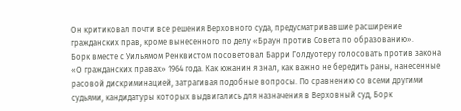Он критиковал почти все решения Верховного суда, предусматривавшие расширение гражданских прав, кроме вынесенного по делу «Браун против Совета по образованию».
Борк вместе с Уильямом Ренквистом посоветовал Барри Голдуотеру голосовать против закона «О гражданских правах» 1964 года. Как южанин я знал, как важно не бередить раны, нанесенные расовой дискриминацией, затрагивая подобные вопросы. По сравнению со всеми другими судьями, кандидатуры которых выдвигались для назначения в Верховный суд, Борк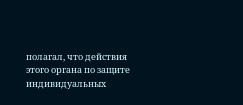полагал, что действия этого органа по защите индивидуальных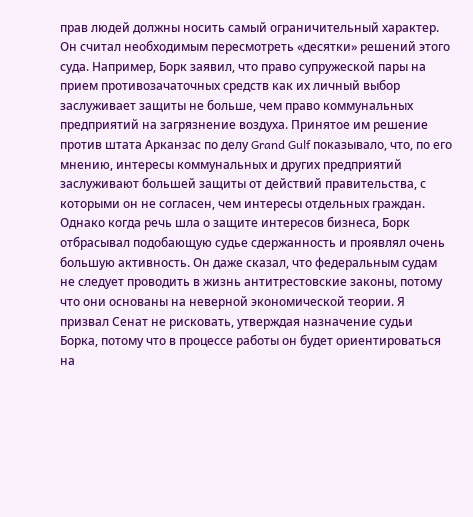прав людей должны носить самый ограничительный характер. Он считал необходимым пересмотреть «десятки» решений этого суда. Например, Борк заявил, что право супружеской пары на прием противозачаточных средств как их личный выбор заслуживает защиты не больше, чем право коммунальных предприятий на загрязнение воздуха. Принятое им решение против штата Арканзас по делу Grand Gulf показывало, что, по его мнению, интересы коммунальных и других предприятий заслуживают большей защиты от действий правительства, с которыми он не согласен, чем интересы отдельных граждан. Однако когда речь шла о защите интересов бизнеса, Борк отбрасывал подобающую судье сдержанность и проявлял очень большую активность. Он даже сказал, что федеральным судам не следует проводить в жизнь антитрестовские законы, потому что они основаны на неверной экономической теории. Я призвал Сенат не рисковать, утверждая назначение судьи Борка, потому что в процессе работы он будет ориентироваться на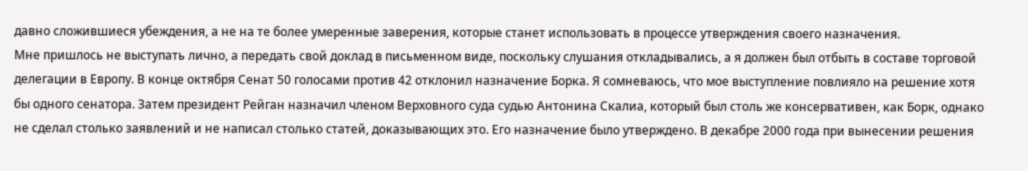давно сложившиеся убеждения, а не на те более умеренные заверения, которые станет использовать в процессе утверждения своего назначения.
Мне пришлось не выступать лично, а передать свой доклад в письменном виде, поскольку слушания откладывались, а я должен был отбыть в составе торговой делегации в Европу. В конце октября Сенат 50 голосами против 42 отклонил назначение Борка. Я сомневаюсь, что мое выступление повлияло на решение хотя бы одного сенатора. Затем президент Рейган назначил членом Верховного суда судью Антонина Скалиа, который был столь же консервативен, как Борк, однако не сделал столько заявлений и не написал столько статей, доказывающих это. Его назначение было утверждено. В декабре 2000 года при вынесении решения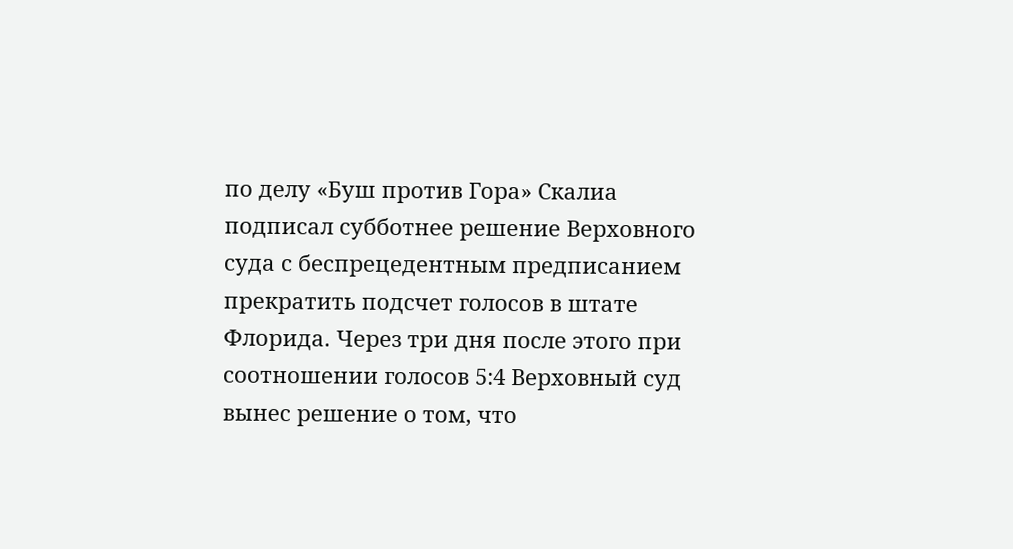по делу «Буш против Гора» Скалиа подписал субботнее решение Верховного суда с беспрецедентным предписанием прекратить подсчет голосов в штате Флорида. Через три дня после этого при соотношении голосов 5:4 Верховный суд вынес решение о том, что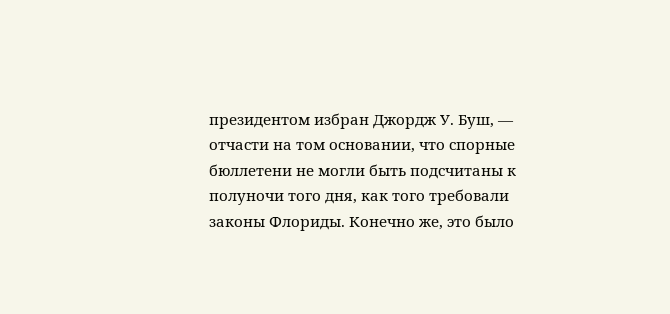президентом избран Джордж У. Буш, — отчасти на том основании, что спорные бюллетени не могли быть подсчитаны к полуночи того дня, как того требовали законы Флориды. Конечно же, это было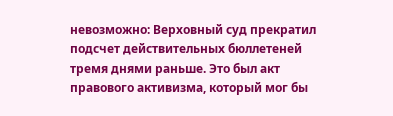невозможно: Верховный суд прекратил подсчет действительных бюллетеней тремя днями раньше. Это был акт правового активизма, который мог бы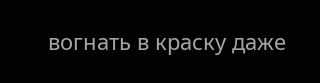вогнать в краску даже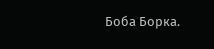Боба Борка.